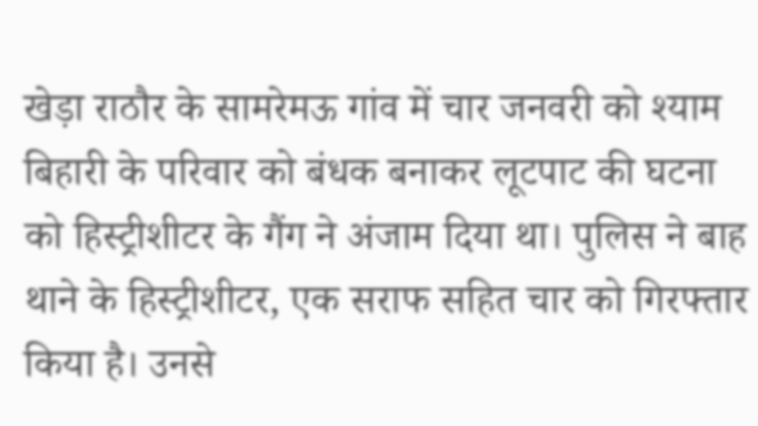खेड़ा राठौर के सामरेमऊ गांव में चार जनवरी को श्याम बिहारी के परिवार को बंधक बनाकर लूटपाट की घटना को हिस्ट्रीशीटर के गैंग ने अंजाम दिया था। पुलिस ने बाह थाने के हिस्ट्रीशीटर, एक सराफ सहित चार को गिरफ्तार किया है। उनसे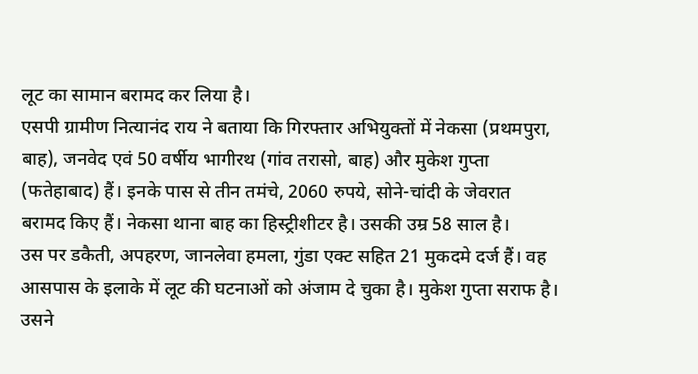लूट का सामान बरामद कर लिया है।
एसपी ग्रामीण नित्यानंद राय ने बताया कि गिरफ्तार अभियुक्तों में नेकसा (प्रथमपुरा, बाह), जनवेद एवं 50 वर्षीय भागीरथ (गांव तरासो, बाह) और मुकेश गुप्ता (फतेहाबाद) हैं। इनके पास से तीन तमंचे, 2060 रुपये, सोने-चांदी के जेवरात बरामद किए हैं। नेकसा थाना बाह का हिस्ट्रीशीटर है। उसकी उम्र 58 साल है।
उस पर डकैती, अपहरण, जानलेवा हमला, गुंडा एक्ट सहित 21 मुकदमे दर्ज हैं। वह आसपास के इलाके में लूट की घटनाओं को अंजाम दे चुका है। मुकेश गुप्ता सराफ है। उसने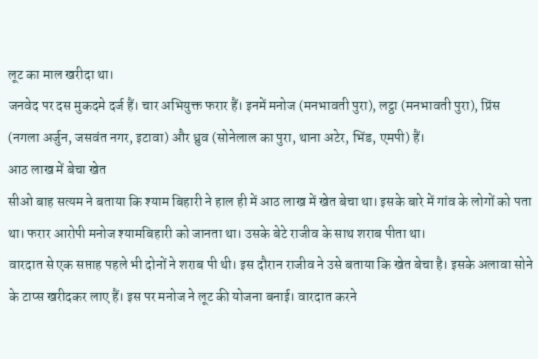लूट का माल खरीदा था।
जनवेद पर दस मुकदमे दर्ज हैं। चार अभियुक्त फरार हैं। इनमें मनोज (मनभावती पुरा), लट्ठा (मनभावती पुरा), प्रिंस (नगला अर्जुन, जसवंत नगर, इटावा) और ध्रुव (सोनेलाल का पुरा, थाना अटेर, भिंड, एमपी) हैं।
आठ लाख में बेचा खेत
सीओ बाह सत्यम ने बताया कि श्याम बिहारी ने हाल ही में आठ लाख में खेत बेचा था। इसके बारे में गांव के लोगों को पता था। फरार आरोपी मनोज श्यामबिहारी को जानता था। उसके बेटे राजीव के साथ शराब पीता था।
वारदात से एक सप्ताह पहले भी दोनों ने शराब पी थी। इस दौरान राजीव ने उसे बताया कि खेत बेचा है। इसके अलावा सोने के टाप्स खरीदकर लाए हैं। इस पर मनोज ने लूट की योजना बनाई। वारदात करने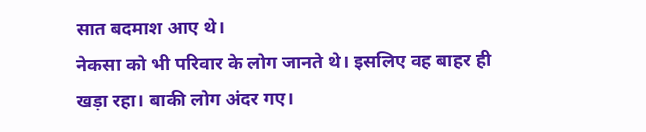सात बदमाश आए थे।
नेकसा को भी परिवार के लोग जानते थे। इसलिए वह बाहर ही खड़ा रहा। बाकी लोग अंदर गए।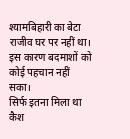श्यामबिहारी का बेटा राजीव घर पर नहीं था। इस कारण बदमाशों को कोई पहचान नहीं सका।
सिर्फ इतना मिला था कैश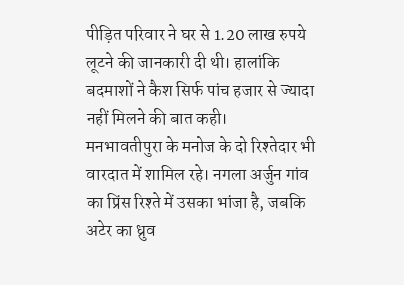पीड़ित परिवार ने घर से 1.20 लाख रुपये लूटने की जानकारी दी थी। हालांकि बदमाशों ने कैश सिर्फ पांच हजार से ज्यादा नहीं मिलने की बात कही।
मनभावतीपुरा के मनोज के दो रिश्तेदार भी वारदात में शामिल रहे। नगला अर्जुन गांव का प्रिंस रिश्ते में उसका भांजा है, जबकि अटेर का ध्रुव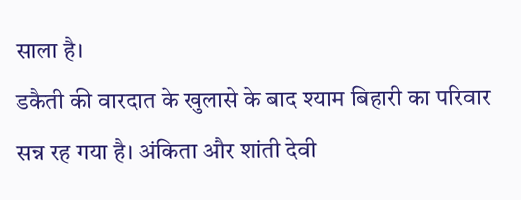साला है।
डकैती की वारदात के खुलासे के बाद श्याम बिहारी का परिवार सन्न रह गया है। अंकिता और शांती देवी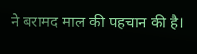ने बरामद माल की पहचान की है।